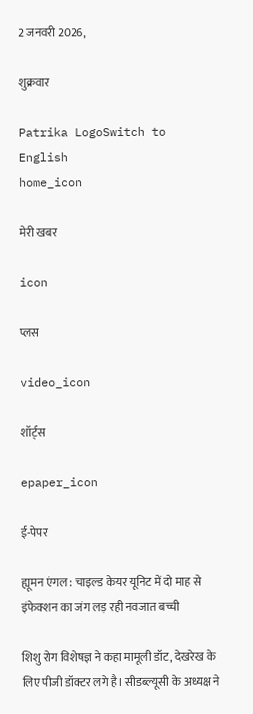2 जनवरी 2026,

शुक्रवार

Patrika LogoSwitch to English
home_icon

मेरी खबर

icon

प्लस

video_icon

शॉर्ट्स

epaper_icon

ई-पेपर

ह्यूमन एंगल : चाइल्ड केयर यूनिट में दो माह से इंफेक्शन का जंग लड़ रही नवजात बच्ची

शिशु रोग विशेषज्ञ ने कहा मामूली डॉट, देखरेख के लिए पीजी डॉक्टर लगे है। सीडब्ल्यूसी के अध्यक्ष ने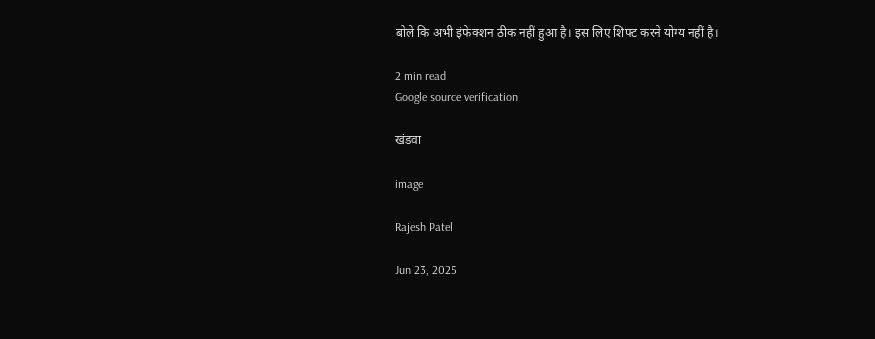बोले कि अभी इंफेक्शन ठीक नहीं हुआ है। इस लिए शिफ्ट करने योग्य नहीं है।

2 min read
Google source verification

खंडवा

image

Rajesh Patel

Jun 23, 2025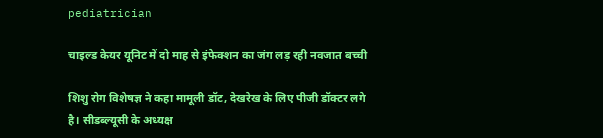pediatrician

चाइल्ड केयर यूनिट में दो माह से इंफेक्शन का जंग लड़ रही नवजात बच्ची

शिशु रोग विशेषज्ञ ने कहा मामूली डॉट, देखरेख के लिए पीजी डॉक्टर लगे है। सीडब्ल्यूसी के अध्यक्ष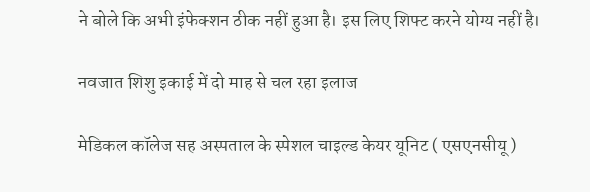ने बोले कि अभी इंफेक्शन ठीक नहीं हुआ है। इस लिए शिफ्ट करने योग्य नहीं है।

नवजात शिशु इकाई में दो माह से चल रहा इलाज

मेडिकल कॉलेज सह अस्पताल के स्पेशल चाइल्ड केयर यूनिट ( एसएनसीयू )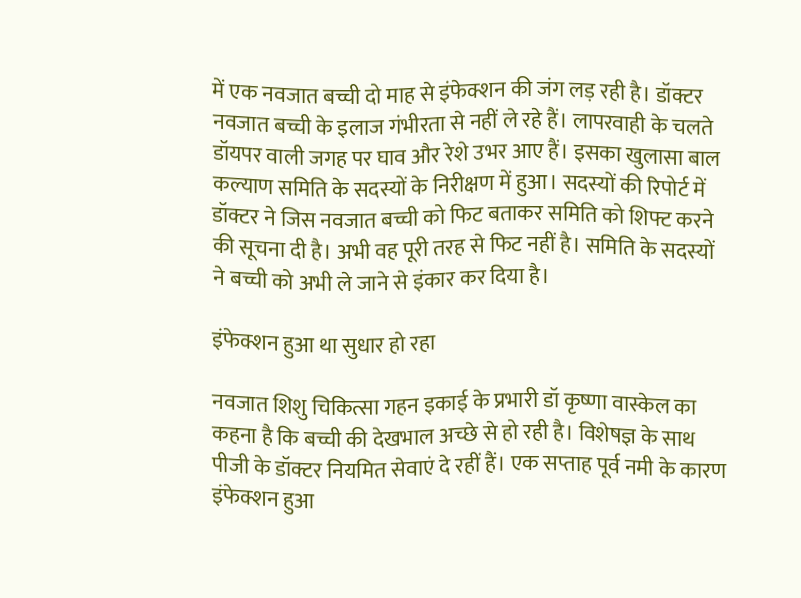में एक नवजात बच्ची दो माह से इंफेक्शन की जंग लड़ रही है। डॉक्टर नवजात बच्ची के इलाज गंभीरता से नहीं ले रहे हैं। लापरवाही के चलते डॉयपर वाली जगह पर घाव और रेशे उभर आए हैं। इसका खुलासा बाल कल्याण समिति के सदस्यों के निरीक्षण में हुआ। सदस्यों की रिपोर्ट में डॉक्टर ने जिस नवजात बच्ची को फिट बताकर समिति को शिफ्ट करने की सूचना दी है। अभी वह पूरी तरह से फिट नहीं है। समिति के सदस्यों ने बच्ची को अभी ले जाने से इंकार कर दिया है।

इंफेक्शन हुआ था सुधार हो रहा

नवजात शिशु चिकित्सा गहन इकाई के प्रभारी डॉ कृष्णा वास्केल का कहना है कि बच्ची की देखभाल अच्छे से हो रही है। विशेषज्ञ के साथ पीजी के डॉक्टर नियमित सेवाएं दे रहीं हैं। एक सप्ताह पूर्व नमी के कारण इंफेक्शन हुआ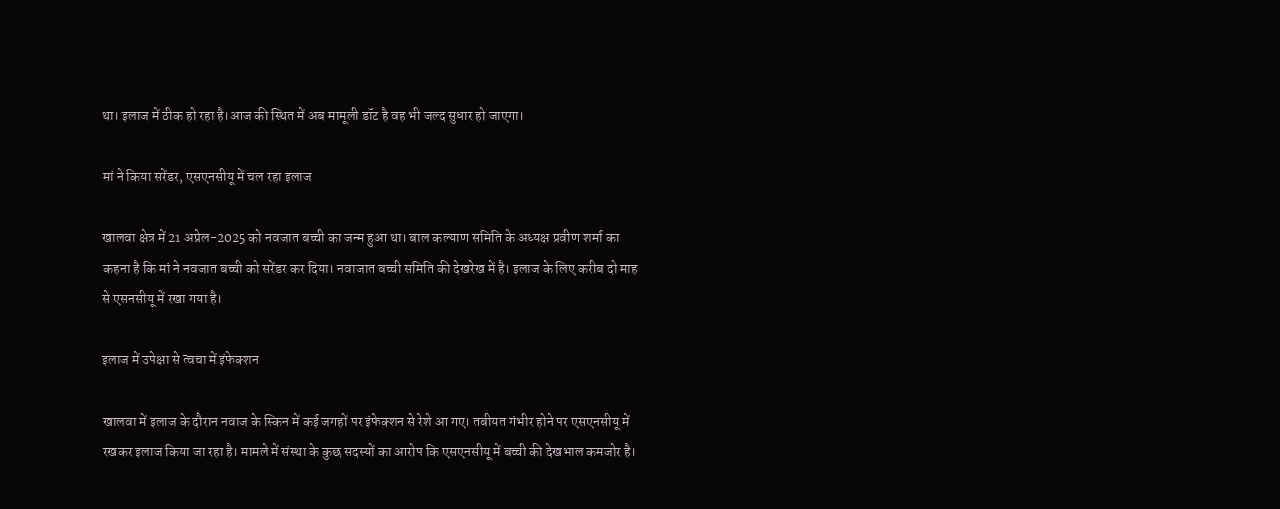था। इलाज में ठीक हो रहा है।आज की स्थित में अब मामूली डॉट है वह भी जल्द सुधार हो जाएगा।

मां ने किया सरेंडर, एसएनसीयू में चल रहा इलाज

खालवा क्षेत्र में 21 अप्रेल-2025 को नवजात बच्ची का जन्म हुआ था। बाल कल्याण समिति के अध्यक्ष प्रवीण शर्मा का कहना है कि मां ने नवजात बच्ची को सरेंडर कर दिया। नवाजात बच्ची समिति की देखरेख में है। इलाज के लिए करीब दो माह से एसनसीयू में रखा गया है।

इलाज में उपेक्षा से त्वचा में इंफेक्शन

खालवा में इलाज के दौरान नवाज के स्किन में कई जगहों पर इंफेक्शन से रेशे आ गए। तबीयत गंभीर होने पर एसएनसीयू में रखकर इलाज किया जा रहा है। मामले में संस्था के कुछ सदस्यों का आरोप कि एसएनसीयू में बच्ची की देखभाल कमजोर है।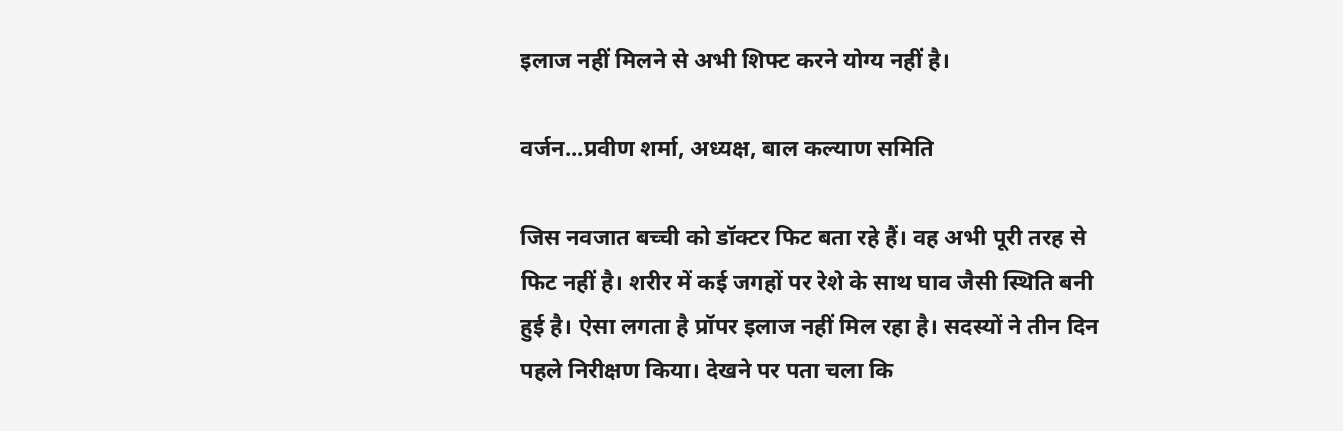इलाज नहीं मिलने से अभी शिफ्ट करने योग्य नहीं है।

वर्जन...प्रवीण शर्मा, अध्यक्ष, बाल कल्याण समिति

जिस नवजात बच्ची को डॉक्टर फिट बता रहे हैं। वह अभी पूरी तरह से फिट नहीं है। शरीर में कई जगहों पर रेशे के साथ घाव जैसी स्थिति बनी हुई है। ऐसा लगता है प्रॉपर इलाज नहीं मिल रहा है। सदस्यों ने तीन दिन पहले निरीक्षण किया। देखने पर पता चला कि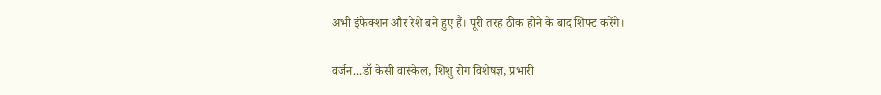अभी इंफेक्शन और रेशे बने हुए हैं। पूरी तरह ठीक होने के बाद शिफ्ट करेंगे।

वर्जन...डॉ केसी वास्केल, शिशु रोग विशेषज्ञ, प्रभारी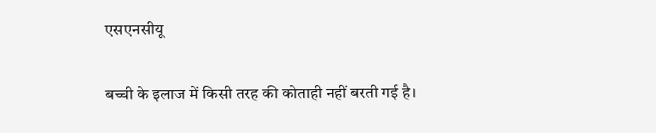एसएनसीयू

बच्ची के इलाज में किसी तरह की कोताही नहीं बरती गई है।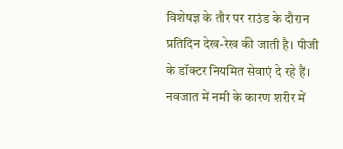विशेषज्ञ के तौर पर राउंड के दौरान प्रतिदिन देख-रेख की जाती है। पीजी के डॉक्टर नियमित सेवाएं दे रहे हैं। नवजात में नमी के कारण शरीर में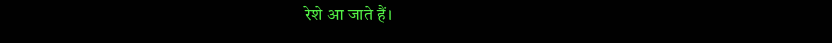रेशे आ जाते हैं।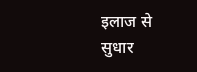इलाज से सुधार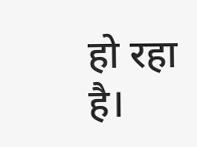हो रहा है।